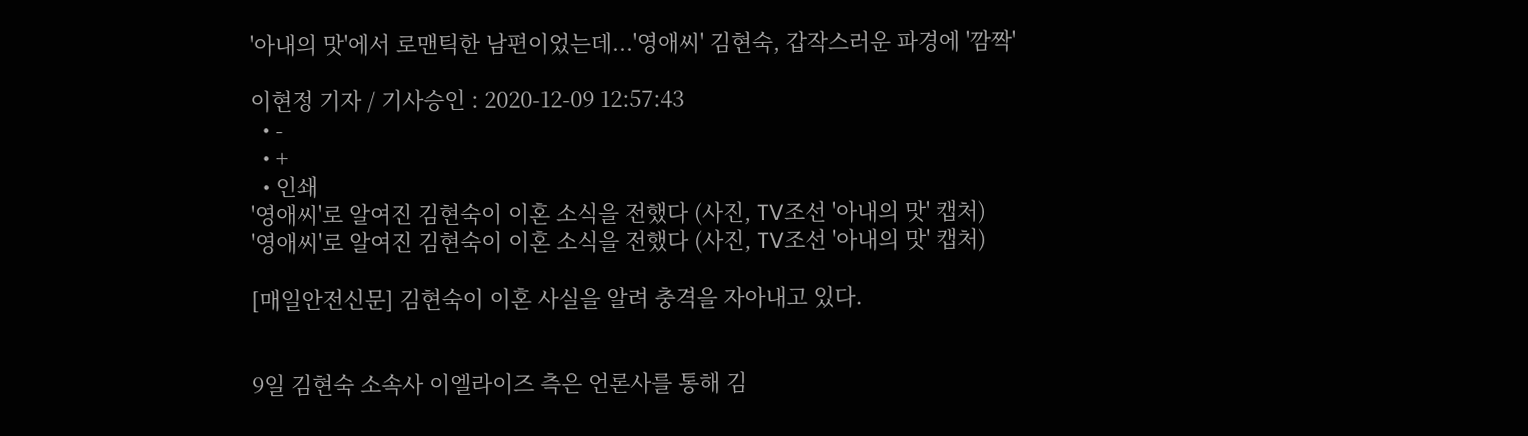'아내의 맛'에서 로맨틱한 남편이었는데...'영애씨' 김현숙, 갑작스러운 파경에 '깜짝'

이현정 기자 / 기사승인 : 2020-12-09 12:57:43
  • -
  • +
  • 인쇄
'영애씨'로 알여진 김현숙이 이혼 소식을 전했다 (사진, TV조선 '아내의 맛' 캡처)
'영애씨'로 알여진 김현숙이 이혼 소식을 전했다 (사진, TV조선 '아내의 맛' 캡처)

[매일안전신문] 김현숙이 이혼 사실을 알려 충격을 자아내고 있다.


9일 김현숙 소속사 이엘라이즈 측은 언론사를 통해 김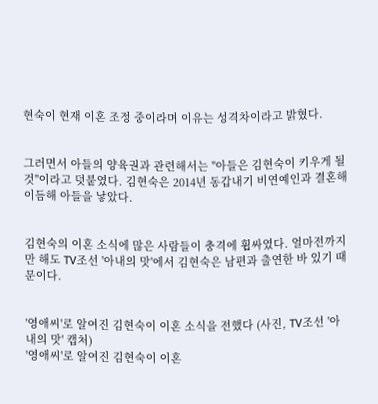현숙이 현재 이혼 조정 중이라며 이유는 성격차이라고 밝혔다.


그러면서 아들의 양육권과 관련해서는 "아들은 김현숙이 키우게 될 것"이라고 덧붙였다. 김현숙은 2014년 동갑내기 비연예인과 결혼해 이듬해 아들을 낳았다.


김현숙의 이혼 소식에 많은 사람들이 충격에 휩싸였다. 얼마전까지만 해도 TV조선 '아내의 맛'에서 김현숙은 남편과 출연한 바 있기 때문이다.


'영애씨'로 알여진 김현숙이 이혼 소식을 전했다 (사진, TV조선 '아내의 맛' 캡처)
'영애씨'로 알여진 김현숙이 이혼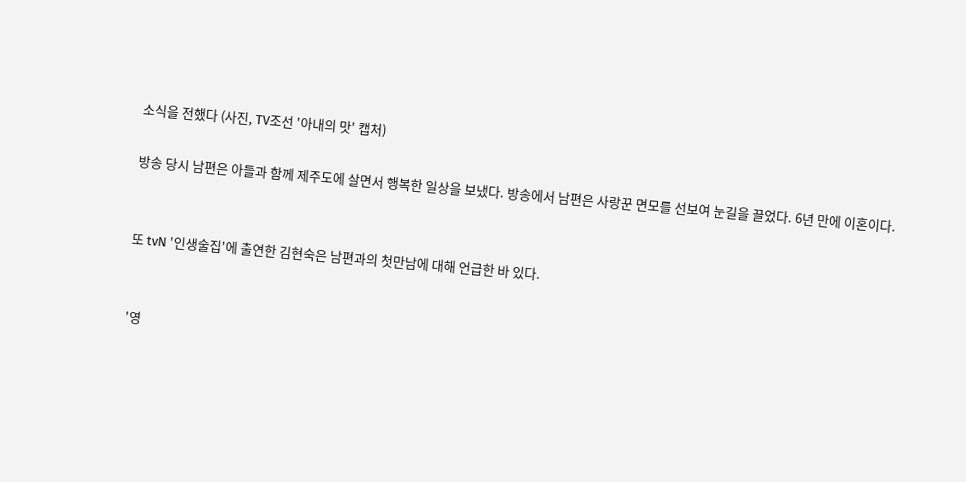소식을 전했다 (사진, TV조선 '아내의 맛' 캡처)

방송 당시 남편은 아들과 함께 제주도에 살면서 행복한 일상을 보냈다. 방송에서 남편은 사랑꾼 면모를 선보여 눈길을 끌었다. 6년 만에 이혼이다.


또 tvN '인생술집'에 출연한 김현숙은 남편과의 첫만남에 대해 언급한 바 있다.


'영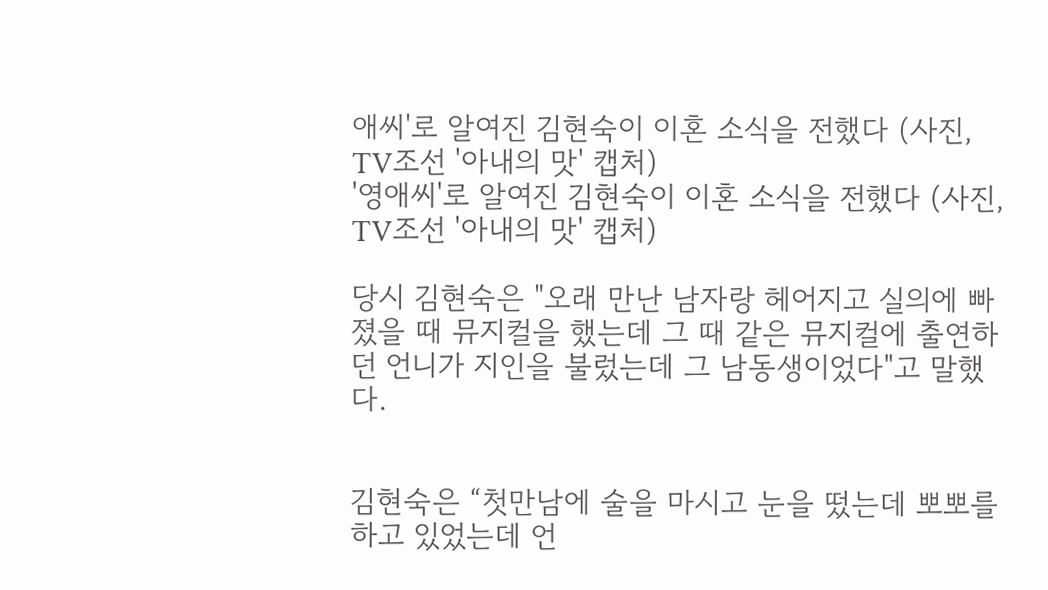애씨'로 알여진 김현숙이 이혼 소식을 전했다 (사진, TV조선 '아내의 맛' 캡처)
'영애씨'로 알여진 김현숙이 이혼 소식을 전했다 (사진, TV조선 '아내의 맛' 캡처)

당시 김현숙은 "오래 만난 남자랑 헤어지고 실의에 빠졌을 때 뮤지컬을 했는데 그 때 같은 뮤지컬에 출연하던 언니가 지인을 불렀는데 그 남동생이었다"고 말했다.


김현숙은 “첫만남에 술을 마시고 눈을 떴는데 뽀뽀를 하고 있었는데 언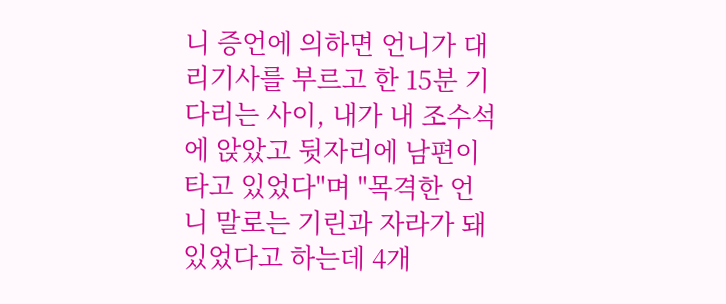니 증언에 의하면 언니가 대리기사를 부르고 한 15분 기다리는 사이, 내가 내 조수석에 앉았고 뒷자리에 남편이 타고 있었다"며 "목격한 언니 말로는 기린과 자라가 돼 있었다고 하는데 4개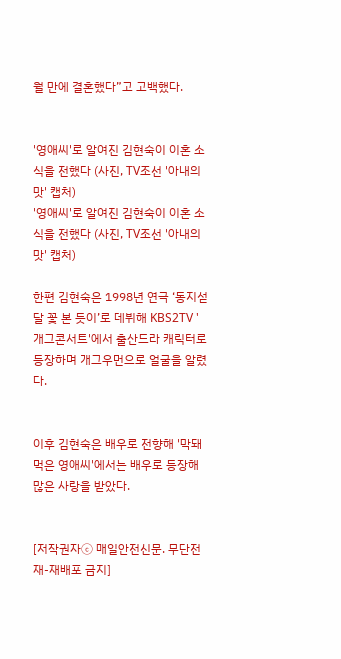월 만에 결혼했다”고 고백했다.


'영애씨'로 알여진 김현숙이 이혼 소식을 전했다 (사진, TV조선 '아내의 맛' 캡처)
'영애씨'로 알여진 김현숙이 이혼 소식을 전했다 (사진, TV조선 '아내의 맛' 캡처)

한편 김현숙은 1998년 연극 ‘동지섣달 꽃 본 듯이’로 데뷔해 KBS2TV '개그콘서트'에서 출산드라 캐릭터로 등장하며 개그우먼으로 얼굴을 알렸다.


이후 김현숙은 배우로 전향해 '막돼먹은 영애씨'에서는 배우로 등장해 많은 사랑을 받았다.


[저작권자ⓒ 매일안전신문. 무단전재-재배포 금지]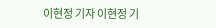이현정 기자 이현정 기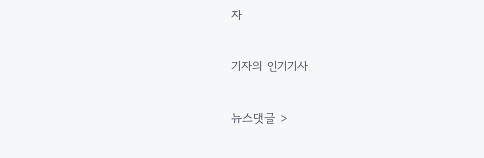자

기자의 인기기사

뉴스댓글 >